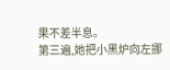果不差半息。
第三遍,她把小黑炉向左挪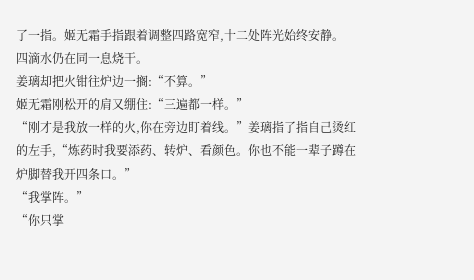了一指。姬无霜手指跟着调整四路宽窄,十二处阵光始终安静。
四滴水仍在同一息烧干。
姜璃却把火钳往炉边一搁:“不算。”
姬无霜刚松开的肩又绷住:“三遍都一样。”
“刚才是我放一样的火,你在旁边盯着线。”姜璃指了指自己烫红的左手,“炼药时我要添药、转炉、看颜色。你也不能一辈子蹲在炉脚替我开四条口。”
“我掌阵。”
“你只掌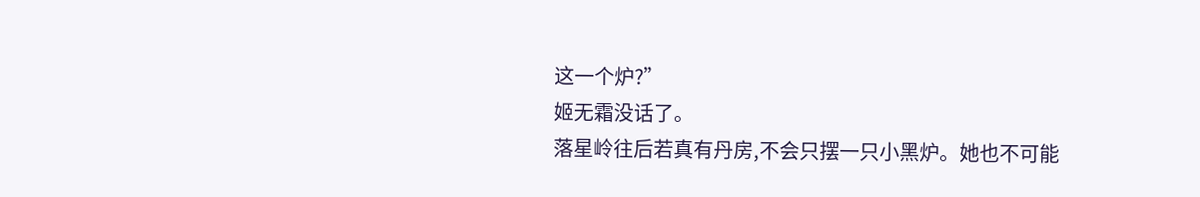这一个炉?”
姬无霜没话了。
落星岭往后若真有丹房,不会只摆一只小黑炉。她也不可能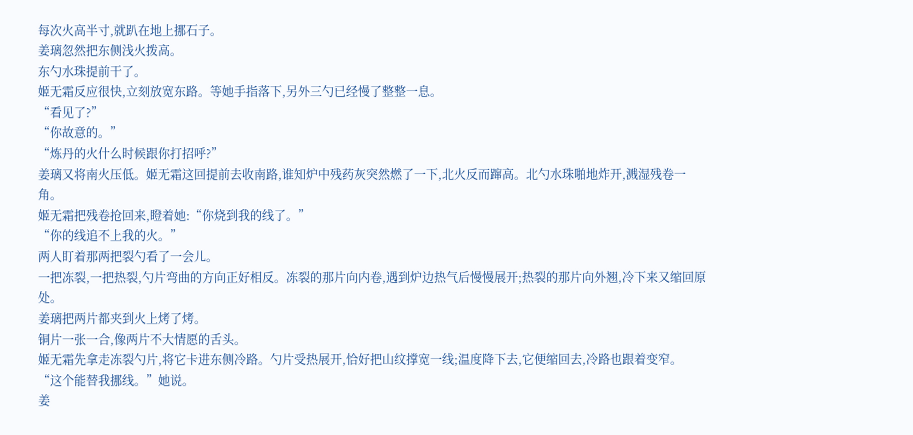每次火高半寸,就趴在地上挪石子。
姜璃忽然把东侧浅火拨高。
东勺水珠提前干了。
姬无霜反应很快,立刻放宽东路。等她手指落下,另外三勺已经慢了整整一息。
“看见了?”
“你故意的。”
“炼丹的火什么时候跟你打招呼?”
姜璃又将南火压低。姬无霜这回提前去收南路,谁知炉中残药灰突然燃了一下,北火反而蹿高。北勺水珠啪地炸开,溅湿残卷一角。
姬无霜把残卷抢回来,瞪着她:“你烧到我的线了。”
“你的线追不上我的火。”
两人盯着那两把裂勺看了一会儿。
一把冻裂,一把热裂,勺片弯曲的方向正好相反。冻裂的那片向内卷,遇到炉边热气后慢慢展开;热裂的那片向外翘,冷下来又缩回原处。
姜璃把两片都夹到火上烤了烤。
铜片一张一合,像两片不大情愿的舌头。
姬无霜先拿走冻裂勺片,将它卡进东侧冷路。勺片受热展开,恰好把山纹撑宽一线;温度降下去,它便缩回去,冷路也跟着变窄。
“这个能替我挪线。”她说。
姜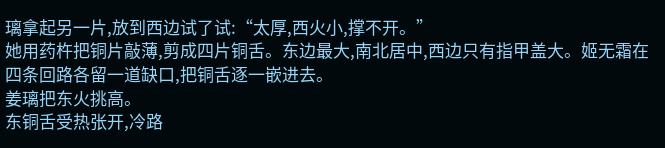璃拿起另一片,放到西边试了试:“太厚,西火小,撑不开。”
她用药杵把铜片敲薄,剪成四片铜舌。东边最大,南北居中,西边只有指甲盖大。姬无霜在四条回路各留一道缺口,把铜舌逐一嵌进去。
姜璃把东火挑高。
东铜舌受热张开,冷路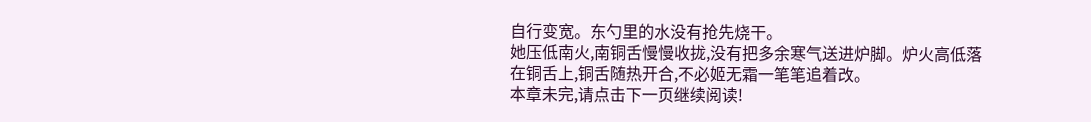自行变宽。东勺里的水没有抢先烧干。
她压低南火,南铜舌慢慢收拢,没有把多余寒气送进炉脚。炉火高低落在铜舌上,铜舌随热开合,不必姬无霜一笔笔追着改。
本章未完,请点击下一页继续阅读!